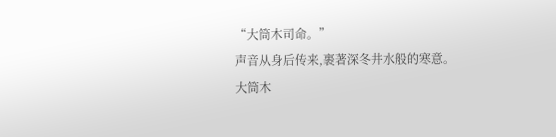“大筒木司命。”
声音从身后传来,裹著深冬井水般的寒意。
大筒木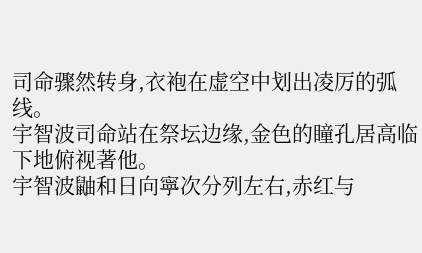司命骤然转身,衣袍在虚空中划出凌厉的弧线。
宇智波司命站在祭坛边缘,金色的瞳孔居高临下地俯视著他。
宇智波鼬和日向寧次分列左右,赤红与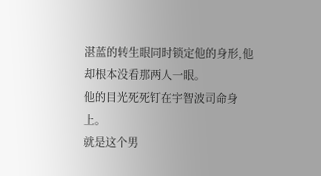湛蓝的转生眼同时锁定他的身形,他却根本没看那两人一眼。
他的目光死死钉在宇智波司命身上。
就是这个男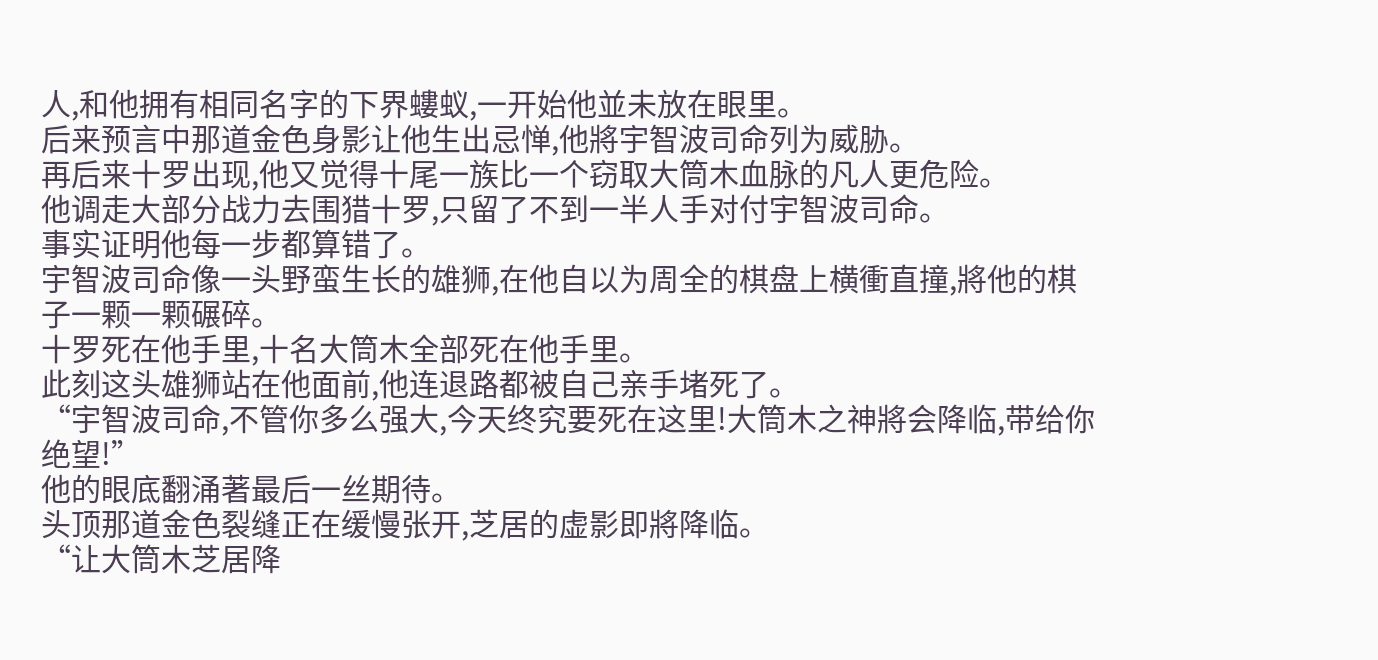人,和他拥有相同名字的下界螻蚁,一开始他並未放在眼里。
后来预言中那道金色身影让他生出忌惮,他將宇智波司命列为威胁。
再后来十罗出现,他又觉得十尾一族比一个窃取大筒木血脉的凡人更危险。
他调走大部分战力去围猎十罗,只留了不到一半人手对付宇智波司命。
事实证明他每一步都算错了。
宇智波司命像一头野蛮生长的雄狮,在他自以为周全的棋盘上横衝直撞,將他的棋子一颗一颗碾碎。
十罗死在他手里,十名大筒木全部死在他手里。
此刻这头雄狮站在他面前,他连退路都被自己亲手堵死了。
“宇智波司命,不管你多么强大,今天终究要死在这里!大筒木之神將会降临,带给你绝望!”
他的眼底翻涌著最后一丝期待。
头顶那道金色裂缝正在缓慢张开,芝居的虚影即將降临。
“让大筒木芝居降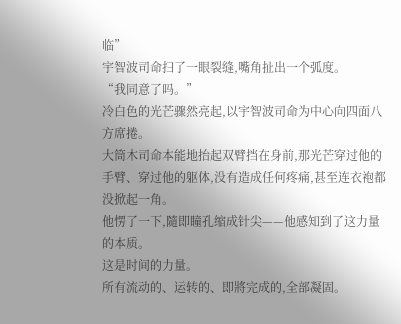临”
宇智波司命扫了一眼裂缝,嘴角扯出一个弧度。
“我同意了吗。”
冷白色的光芒骤然亮起,以宇智波司命为中心向四面八方席捲。
大筒木司命本能地抬起双臂挡在身前,那光芒穿过他的手臂、穿过他的躯体,没有造成任何疼痛,甚至连衣袍都没掀起一角。
他愣了一下,隨即瞳孔缩成针尖——他感知到了这力量的本质。
这是时间的力量。
所有流动的、运转的、即將完成的,全部凝固。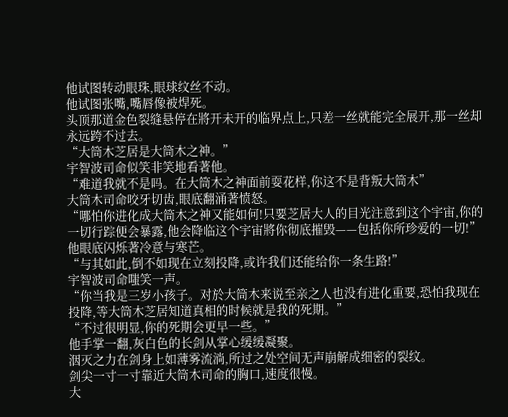他试图转动眼珠,眼球纹丝不动。
他试图张嘴,嘴唇像被焊死。
头顶那道金色裂缝悬停在將开未开的临界点上,只差一丝就能完全展开,那一丝却永远跨不过去。
“大筒木芝居是大筒木之神。”
宇智波司命似笑非笑地看著他。
“难道我就不是吗。在大筒木之神面前耍花样,你这不是背叛大筒木”
大筒木司命咬牙切齿,眼底翻涌著愤怒。
“哪怕你进化成大筒木之神又能如何!只要芝居大人的目光注意到这个宇宙,你的一切行踪便会暴露,他会降临这个宇宙將你彻底摧毁——包括你所珍爱的一切!”
他眼底闪烁著冷意与寒芒。
“与其如此,倒不如现在立刻投降,或许我们还能给你一条生路!”
宇智波司命嗤笑一声。
“你当我是三岁小孩子。对於大筒木来说至亲之人也没有进化重要,恐怕我现在投降,等大筒木芝居知道真相的时候就是我的死期。”
“不过很明显,你的死期会更早一些。”
他手掌一翻,灰白色的长剑从掌心缓缓凝聚。
洇灭之力在剑身上如薄雾流淌,所过之处空间无声崩解成细密的裂纹。
剑尖一寸一寸靠近大筒木司命的胸口,速度很慢。
大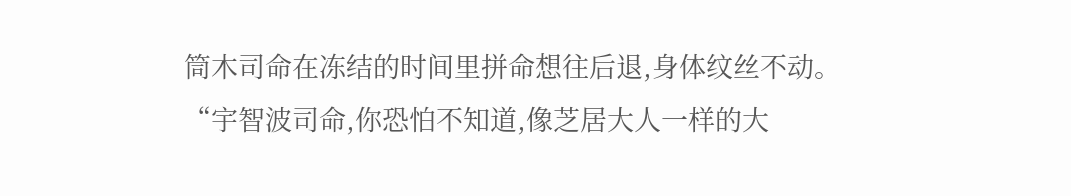筒木司命在冻结的时间里拼命想往后退,身体纹丝不动。
“宇智波司命,你恐怕不知道,像芝居大人一样的大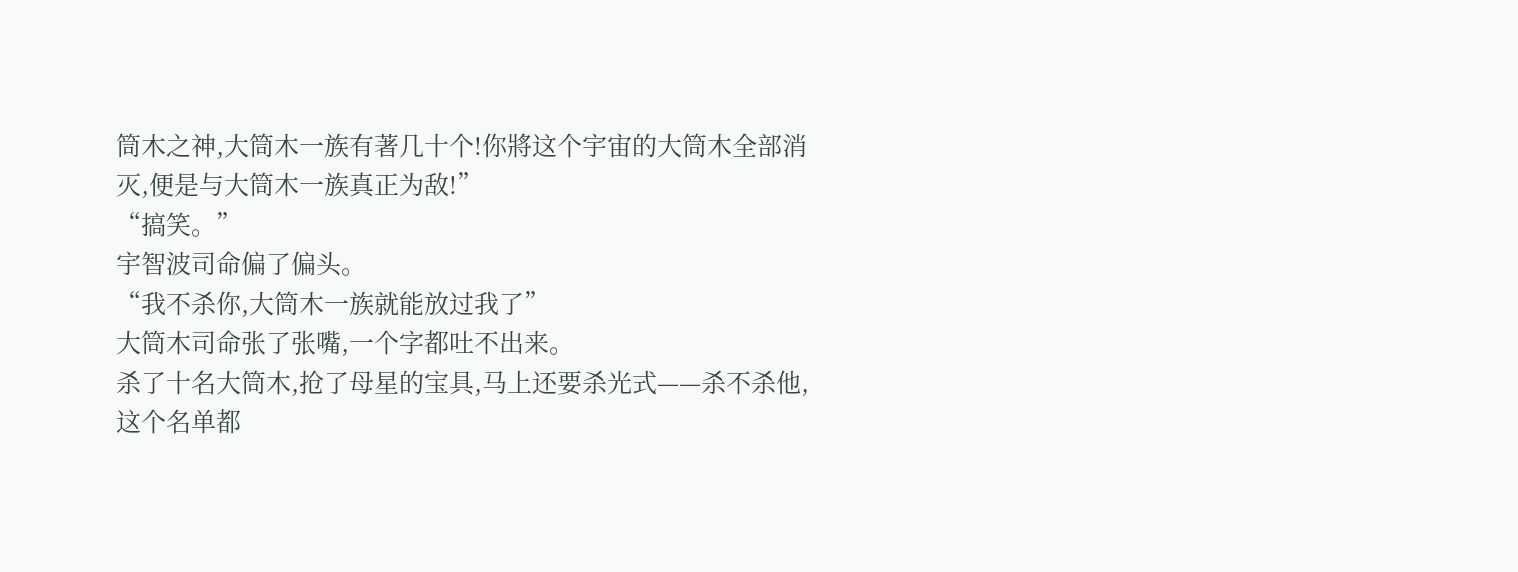筒木之神,大筒木一族有著几十个!你將这个宇宙的大筒木全部消灭,便是与大筒木一族真正为敌!”
“搞笑。”
宇智波司命偏了偏头。
“我不杀你,大筒木一族就能放过我了”
大筒木司命张了张嘴,一个字都吐不出来。
杀了十名大筒木,抢了母星的宝具,马上还要杀光式——杀不杀他,这个名单都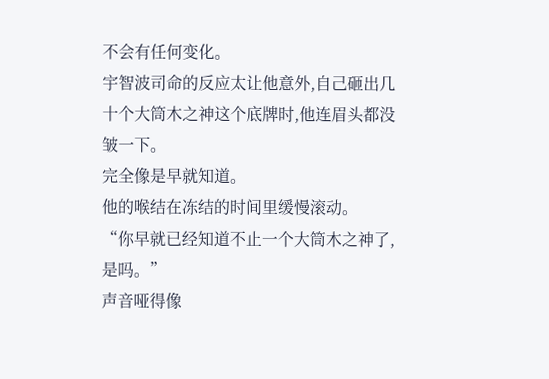不会有任何变化。
宇智波司命的反应太让他意外,自己砸出几十个大筒木之神这个底牌时,他连眉头都没皱一下。
完全像是早就知道。
他的喉结在冻结的时间里缓慢滚动。
“你早就已经知道不止一个大筒木之神了,是吗。”
声音哑得像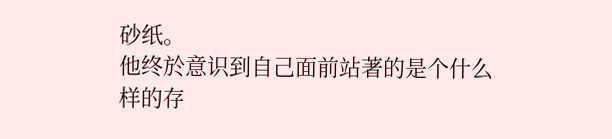砂纸。
他终於意识到自己面前站著的是个什么样的存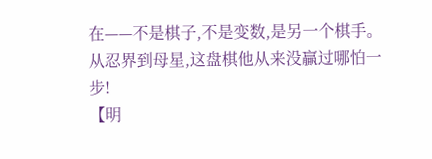在——不是棋子,不是变数,是另一个棋手。
从忍界到母星,这盘棋他从来没贏过哪怕一步!
【明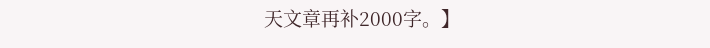天文章再补2000字。】